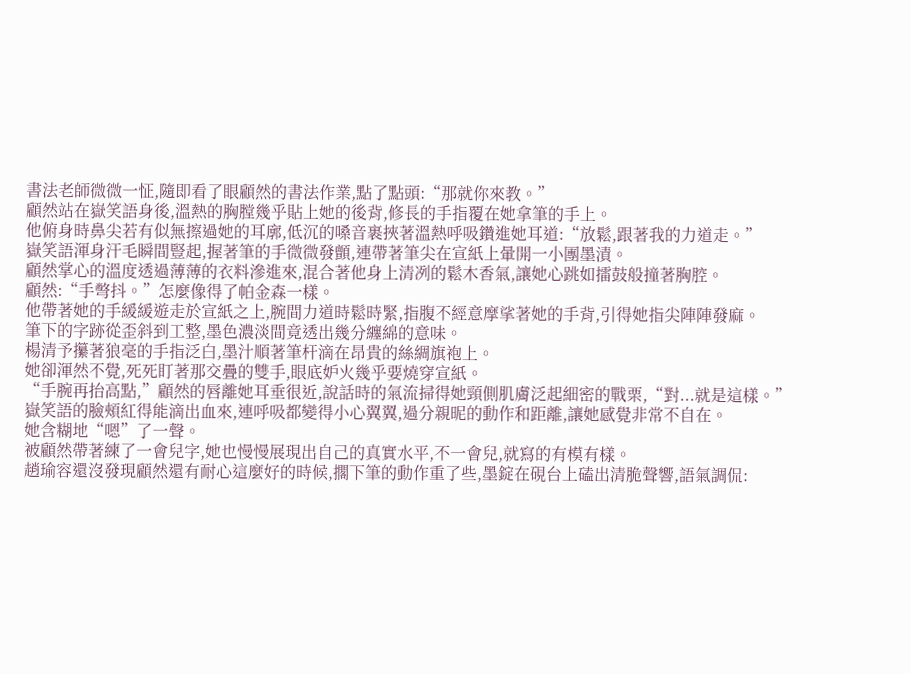書法老師微微一怔,隨即看了眼顧然的書法作業,點了點頭:“那就你來教。”
顧然站在嶽笑語身後,溫熱的胸膛幾乎貼上她的後背,修長的手指覆在她拿筆的手上。
他俯身時鼻尖若有似無擦過她的耳廓,低沉的嗓音裹挾著溫熱呼吸鑽進她耳道:“放鬆,跟著我的力道走。”
嶽笑語渾身汗毛瞬間豎起,握著筆的手微微發顫,連帶著筆尖在宣紙上暈開一小團墨漬。
顧然掌心的溫度透過薄薄的衣料滲進來,混合著他身上清冽的鬆木香氣,讓她心跳如擂鼓般撞著胸腔。
顧然:“手彆抖。”怎麼像得了帕金森一樣。
他帶著她的手緩緩遊走於宣紙之上,腕間力道時鬆時緊,指腹不經意摩挲著她的手背,引得她指尖陣陣發麻。
筆下的字跡從歪斜到工整,墨色濃淡間竟透出幾分纏綿的意味。
楊清予攥著狼毫的手指泛白,墨汁順著筆杆滴在昂貴的絲綢旗袍上。
她卻渾然不覺,死死盯著那交疊的雙手,眼底妒火幾乎要燒穿宣紙。
“手腕再抬高點,”顧然的唇離她耳垂很近,說話時的氣流掃得她頸側肌膚泛起細密的戰栗,“對...就是這樣。”
嶽笑語的臉頰紅得能滴出血來,連呼吸都變得小心翼翼,過分親昵的動作和距離,讓她感覺非常不自在。
她含糊地“嗯”了一聲。
被顧然帶著練了一會兒字,她也慢慢展現出自己的真實水平,不一會兒,就寫的有模有樣。
趙瑜容還沒發現顧然還有耐心這麼好的時候,擱下筆的動作重了些,墨錠在硯台上磕出清脆聲響,語氣調侃: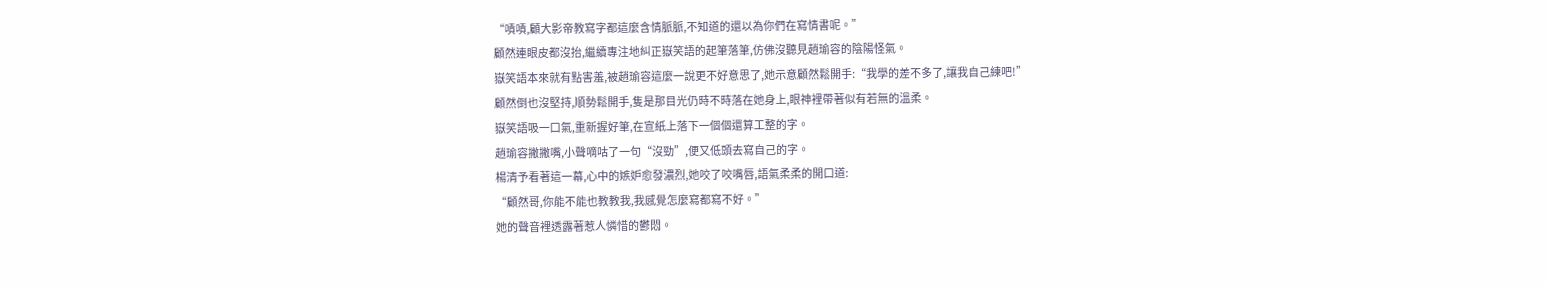“嘖嘖,顧大影帝教寫字都這麼含情脈脈,不知道的還以為你們在寫情書呢。”
顧然連眼皮都沒抬,繼續專注地糾正嶽笑語的起筆落筆,仿佛沒聽見趙瑜容的陰陽怪氣。
嶽笑語本來就有點害羞,被趙瑜容這麼一說更不好意思了,她示意顧然鬆開手:“我學的差不多了,讓我自己練吧!”
顧然倒也沒堅持,順勢鬆開手,隻是那目光仍時不時落在她身上,眼神裡帶著似有若無的溫柔。
嶽笑語吸一口氣,重新握好筆,在宣紙上落下一個個還算工整的字。
趙瑜容撇撇嘴,小聲嘀咕了一句“沒勁”,便又低頭去寫自己的字。
楊清予看著這一幕,心中的嫉妒愈發濃烈,她咬了咬嘴唇,語氣柔柔的開口道:
“顧然哥,你能不能也教教我,我感覺怎麼寫都寫不好。”
她的聲音裡透露著惹人憐惜的鬱悶。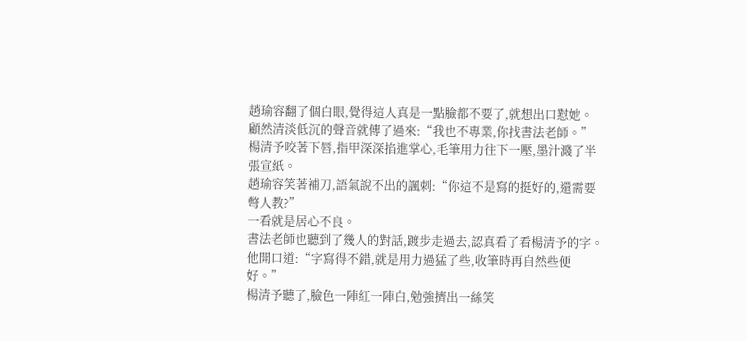趙瑜容翻了個白眼,覺得這人真是一點臉都不要了,就想出口懟她。
顧然清淡低沉的聲音就傳了過來:“我也不專業,你找書法老師。”
楊清予咬著下唇,指甲深深掐進掌心,毛筆用力往下一壓,墨汁濺了半張宣紙。
趙瑜容笑著補刀,語氣說不出的諷刺:“你這不是寫的挺好的,還需要彆人教?”
一看就是居心不良。
書法老師也聽到了幾人的對話,踱步走過去,認真看了看楊清予的字。
他開口道:“字寫得不錯,就是用力過猛了些,收筆時再自然些便好。”
楊清予聽了,臉色一陣紅一陣白,勉強擠出一絲笑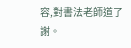容,對書法老師道了謝。